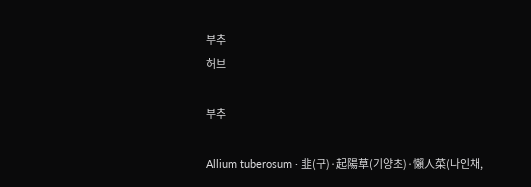부추
허브

부추

Allium tuberosum · 韭(구)·起陽草(기양초)·懶人菜(나인채,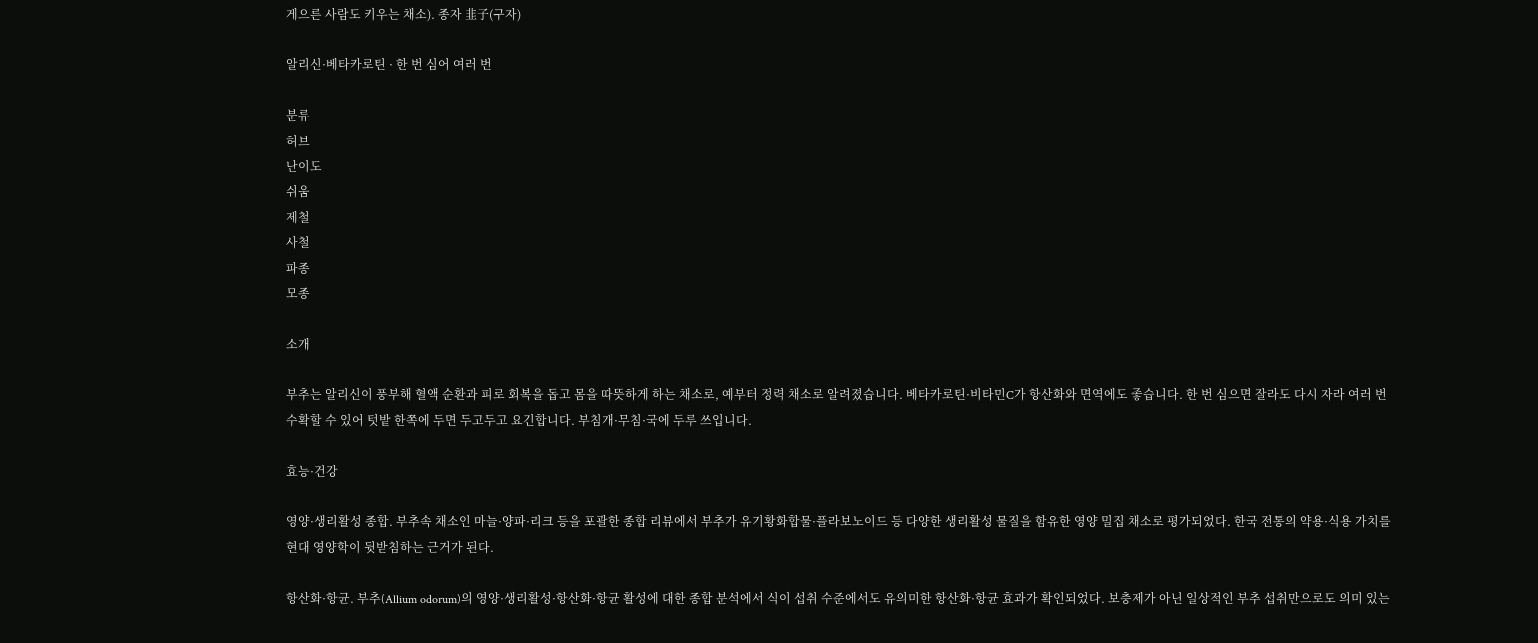게으른 사람도 키우는 채소). 종자 韭子(구자)

알리신·베타카로틴 · 한 번 심어 여러 번

분류
허브
난이도
쉬움
제철
사철
파종
모종

소개

부추는 알리신이 풍부해 혈액 순환과 피로 회복을 돕고 몸을 따뜻하게 하는 채소로, 예부터 정력 채소로 알려졌습니다. 베타카로틴·비타민C가 항산화와 면역에도 좋습니다. 한 번 심으면 잘라도 다시 자라 여러 번 수확할 수 있어 텃밭 한쪽에 두면 두고두고 요긴합니다. 부침개·무침·국에 두루 쓰입니다.

효능·건강

영양·생리활성 종합. 부추속 채소인 마늘·양파·리크 등을 포괄한 종합 리뷰에서 부추가 유기황화합물·플라보노이드 등 다양한 생리활성 물질을 함유한 영양 밀집 채소로 평가되었다. 한국 전통의 약용·식용 가치를 현대 영양학이 뒷받침하는 근거가 된다.

항산화·항균. 부추(Allium odorum)의 영양·생리활성·항산화·항균 활성에 대한 종합 분석에서 식이 섭취 수준에서도 유의미한 항산화·항균 효과가 확인되었다. 보충제가 아닌 일상적인 부추 섭취만으로도 의미 있는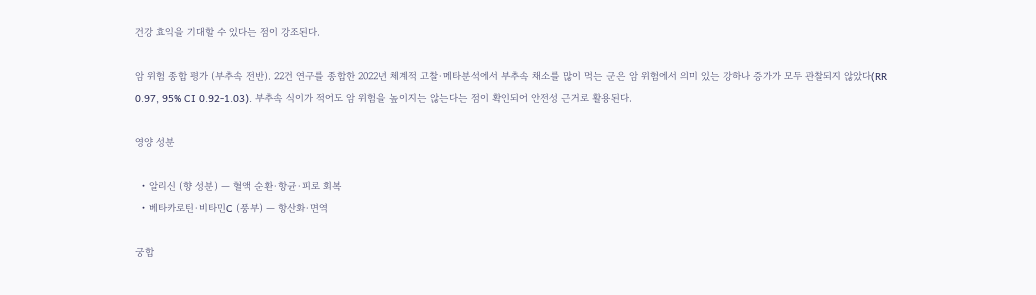건강 효익을 기대할 수 있다는 점이 강조된다.

암 위험 종합 평가 (부추속 전반). 22건 연구를 종합한 2022년 체계적 고찰·메타분석에서 부추속 채소를 많이 먹는 군은 암 위험에서 의미 있는 강하나 증가가 모두 관찰되지 않았다(RR 0.97, 95% CI 0.92-1.03). 부추속 식이가 적어도 암 위험을 높이지는 않는다는 점이 확인되어 안전성 근거로 활용된다.

영양 성분

  • 알리신 (향 성분) — 혈액 순환·항균·피로 회복
  • 베타카로틴·비타민C (풍부) — 항산화·면역

궁합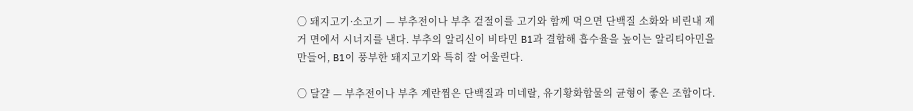○ 돼지고기·소고기 — 부추전이나 부추 겉절이를 고기와 함께 먹으면 단백질 소화와 비린내 제거 면에서 시너지를 낸다. 부추의 알리신이 비타민 B1과 결합해 흡수율을 높이는 알리티아민을 만들어, B1이 풍부한 돼지고기와 특히 잘 어울린다.

○ 달걀 — 부추전이나 부추 계란찜은 단백질과 미네랄, 유기황화합물의 균형이 좋은 조합이다.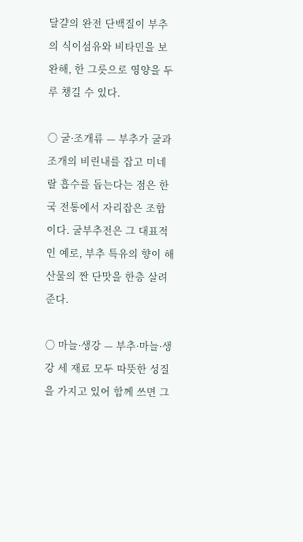달걀의 완전 단백질이 부추의 식이섬유와 비타민을 보완해, 한 그릇으로 영양을 두루 챙길 수 있다.

○ 굴·조개류 — 부추가 굴과 조개의 비린내를 잡고 미네랄 흡수를 돕는다는 점은 한국 전통에서 자리잡은 조합이다. 굴부추전은 그 대표적인 예로, 부추 특유의 향이 해산물의 짠 단맛을 한층 살려준다.

○ 마늘·생강 — 부추·마늘·생강 세 재료 모두 따뜻한 성질을 가지고 있어 함께 쓰면 그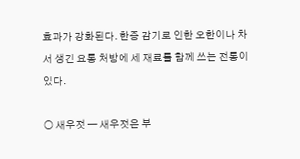효과가 강화된다. 한증 감기로 인한 오한이나 차서 생긴 요통 처방에 세 재료를 함께 쓰는 전통이 있다.

○ 새우젓 — 새우젓은 부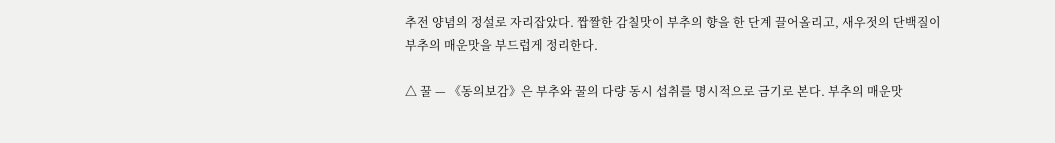추전 양념의 정설로 자리잡았다. 짭짤한 감칠맛이 부추의 향을 한 단계 끌어올리고, 새우젓의 단백질이 부추의 매운맛을 부드럽게 정리한다.

△ 꿀 — 《동의보감》은 부추와 꿀의 다량 동시 섭취를 명시적으로 금기로 본다. 부추의 매운맛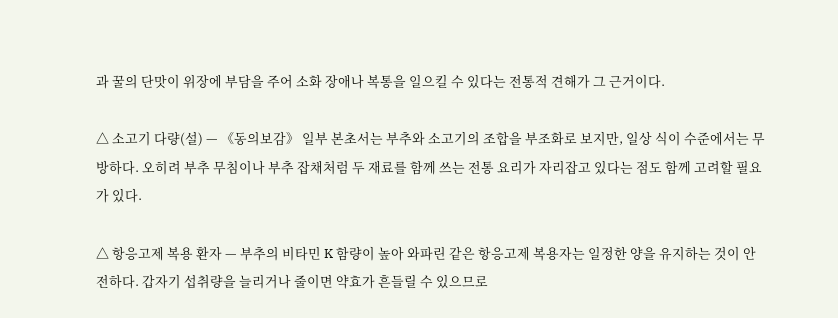과 꿀의 단맛이 위장에 부담을 주어 소화 장애나 복통을 일으킬 수 있다는 전통적 견해가 그 근거이다.

△ 소고기 다량(설) — 《동의보감》 일부 본초서는 부추와 소고기의 조합을 부조화로 보지만, 일상 식이 수준에서는 무방하다. 오히려 부추 무침이나 부추 잡채처럼 두 재료를 함께 쓰는 전통 요리가 자리잡고 있다는 점도 함께 고려할 필요가 있다.

△ 항응고제 복용 환자 — 부추의 비타민 K 함량이 높아 와파린 같은 항응고제 복용자는 일정한 양을 유지하는 것이 안전하다. 갑자기 섭취량을 늘리거나 줄이면 약효가 흔들릴 수 있으므로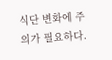식단 변화에 주의가 필요하다.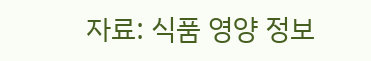자료: 식품 영양 정보